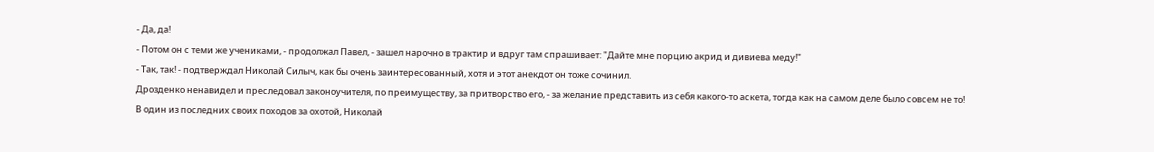- Да, да!
- Потом он с теми же учениками, - продолжал Павел, - зашел нарочно в трактир и вдруг там спрашивает: "Дайте мне порцию акрид и дивиева меду!"
- Так, так! - подтверждал Николай Силыч, как бы очень заинтересованный, хотя и этот анекдот он тоже сочинил.
Дрозденко ненавидел и преследовал законоучителя, по преимуществу, за притворство его, - за желание представить из себя какого-то аскета, тогда как на самом деле было совсем не то!
В один из последних своих походов за охотой, Николай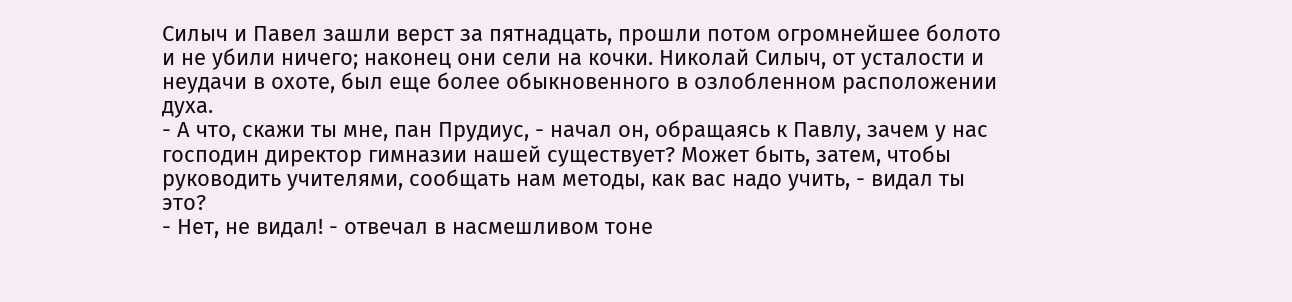Силыч и Павел зашли верст за пятнадцать, прошли потом огромнейшее болото и не убили ничего; наконец они сели на кочки. Николай Силыч, от усталости и неудачи в охоте, был еще более обыкновенного в озлобленном расположении духа.
- А что, скажи ты мне, пан Прудиус, - начал он, обращаясь к Павлу, зачем у нас господин директор гимназии нашей существует? Может быть, затем, чтобы руководить учителями, сообщать нам методы, как вас надо учить, - видал ты это?
- Нет, не видал! - отвечал в насмешливом тоне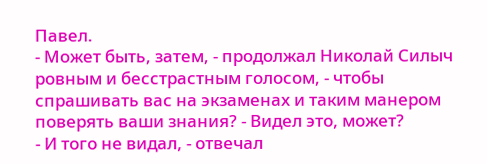Павел.
- Может быть, затем, - продолжал Николай Силыч ровным и бесстрастным голосом, - чтобы спрашивать вас на экзаменах и таким манером поверять ваши знания? - Видел это, может?
- И того не видал, - отвечал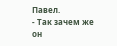Павел.
- Так зачем же он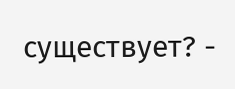существует? -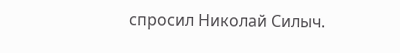спросил Николай Силыч.